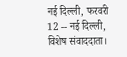नई दिल्ली, फरवरी 12 -- नई दिल्ली, विशेष संवाददाता।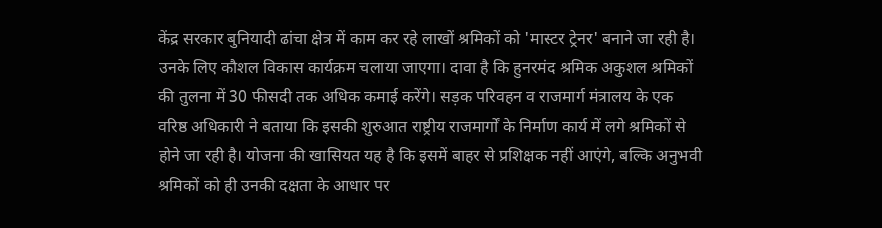केंद्र सरकार बुनियादी ढांचा क्षेत्र में काम कर रहे लाखों श्रमिकों को 'मास्टर ट्रेनर' बनाने जा रही है। उनके लिए कौशल विकास कार्यक्रम चलाया जाएगा। दावा है कि हुनरमंद श्रमिक अकुशल श्रमिकों की तुलना में 30 फीसदी तक अधिक कमाई करेंगे। सड़क परिवहन व राजमार्ग मंत्रालय के एक वरिष्ठ अधिकारी ने बताया कि इसकी शुरुआत राष्ट्रीय राजमार्गों के निर्माण कार्य में लगे श्रमिकों से होने जा रही है। योजना की खासियत यह है कि इसमें बाहर से प्रशिक्षक नहीं आएंगे, बल्कि अनुभवी श्रमिकों को ही उनकी दक्षता के आधार पर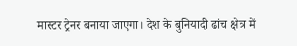मास्टर ट्रेनर बनाया जाएगा। देश के बुनियादी ढांच क्षेत्र में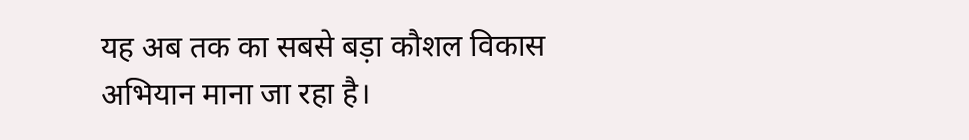यह अब तक का सबसे बड़ा कौशल विकास अभियान माना जा रहा है।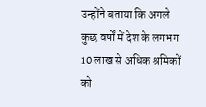उन्होंने बताया कि अगले कुछ वर्षों में देश के लगभग 10 लाख से अधिक श्रमिकों को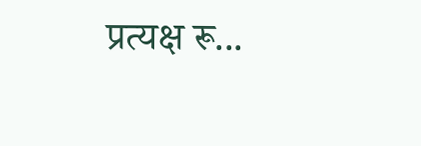प्रत्यक्ष रू...